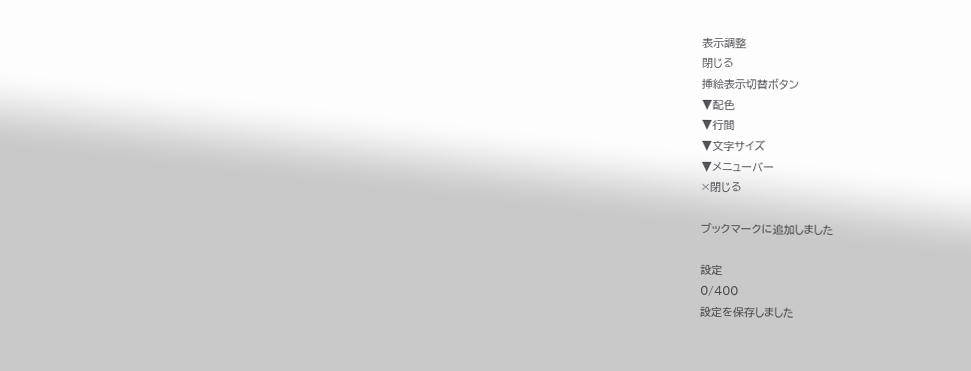表示調整
閉じる
挿絵表示切替ボタン
▼配色
▼行間
▼文字サイズ
▼メニューバー
×閉じる

ブックマークに追加しました

設定
0/400
設定を保存しました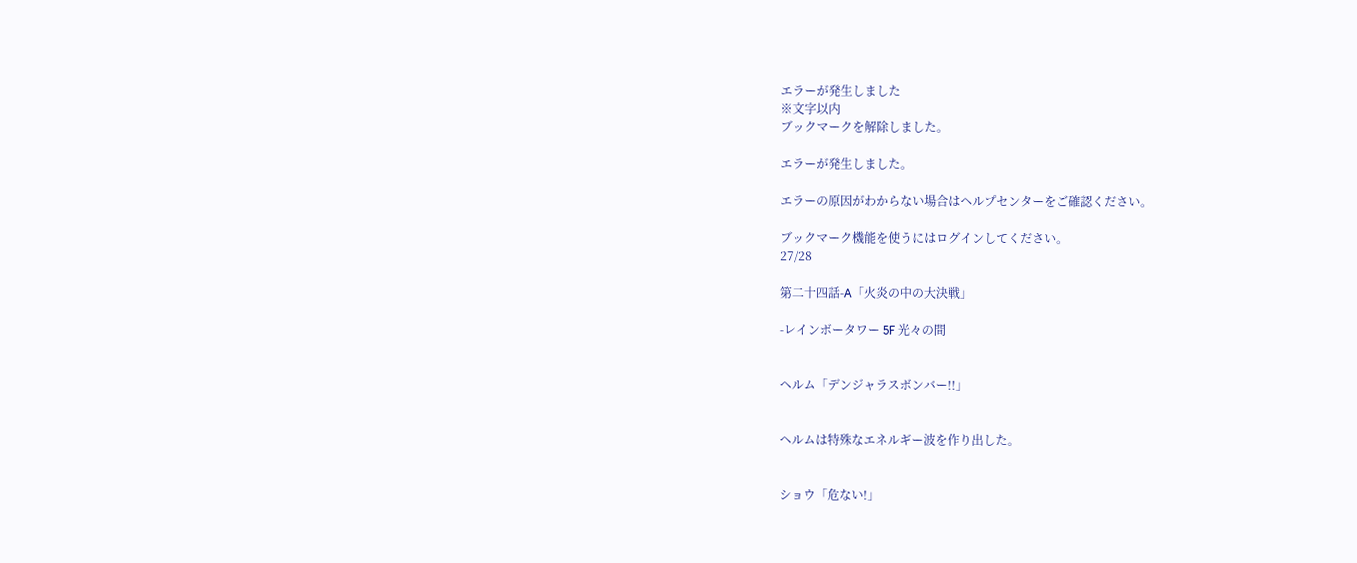エラーが発生しました
※文字以内
ブックマークを解除しました。

エラーが発生しました。

エラーの原因がわからない場合はヘルプセンターをご確認ください。

ブックマーク機能を使うにはログインしてください。
27/28

第二十四話-A「火炎の中の大決戦」

-レインボータワー 5F 光々の間


ヘルム「デンジャラスボンバー!!」


ヘルムは特殊なエネルギー波を作り出した。


ショウ「危ない!」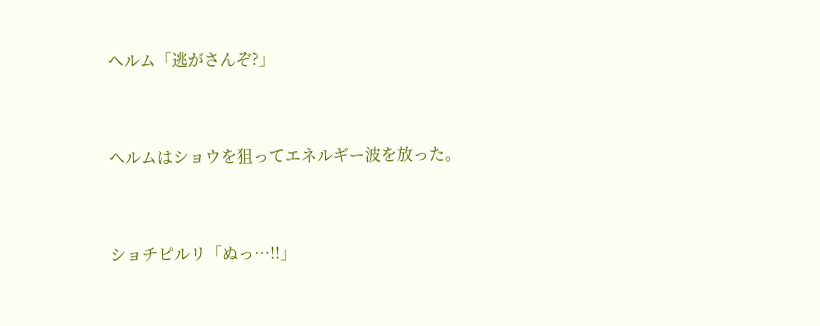ヘルム「逃がさんぞ?」


ヘルムはショウを狙ってエネルギー波を放った。


ショチピルリ「ぬっ…!!」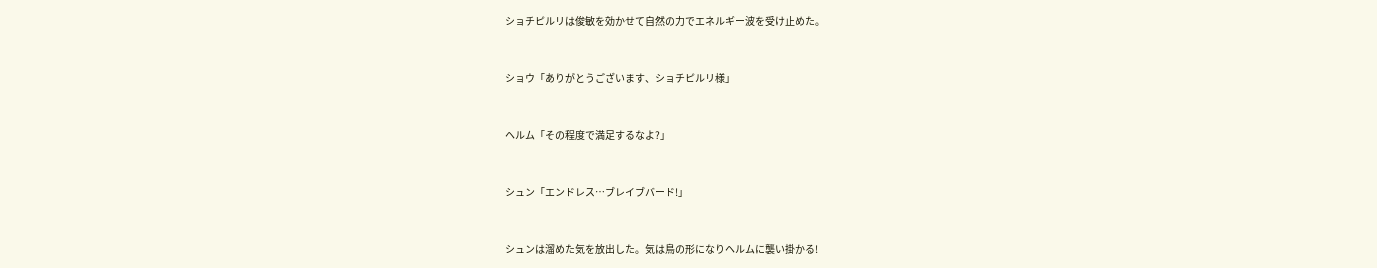ショチピルリは俊敏を効かせて自然の力でエネルギー波を受け止めた。


ショウ「ありがとうございます、ショチピルリ様」


ヘルム「その程度で満足するなよ?」


シュン「エンドレス…ブレイブバード!」


シュンは溜めた気を放出した。気は鳥の形になりヘルムに襲い掛かる!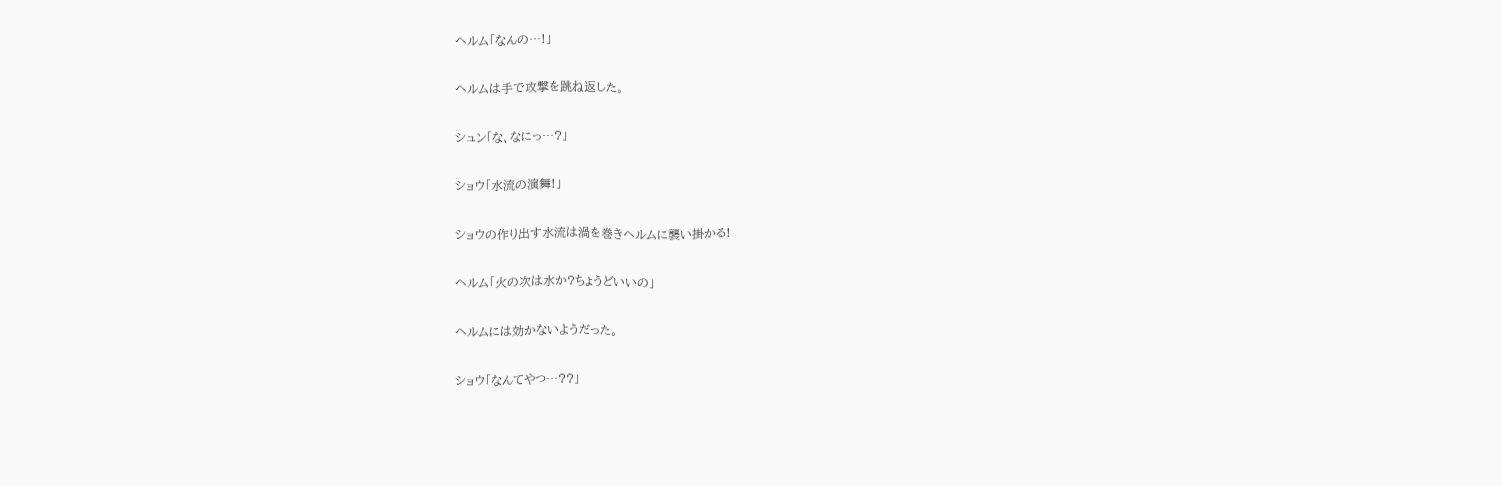ヘルム「なんの…!」


ヘルムは手で攻撃を跳ね返した。


シュン「な、なにっ…?」


ショウ「水流の演舞!」


ショウの作り出す水流は渦を巻きヘルムに襲い掛かる!


ヘルム「火の次は水か?ちょうどいいの」


ヘルムには効かないようだった。


ショウ「なんてやつ…??」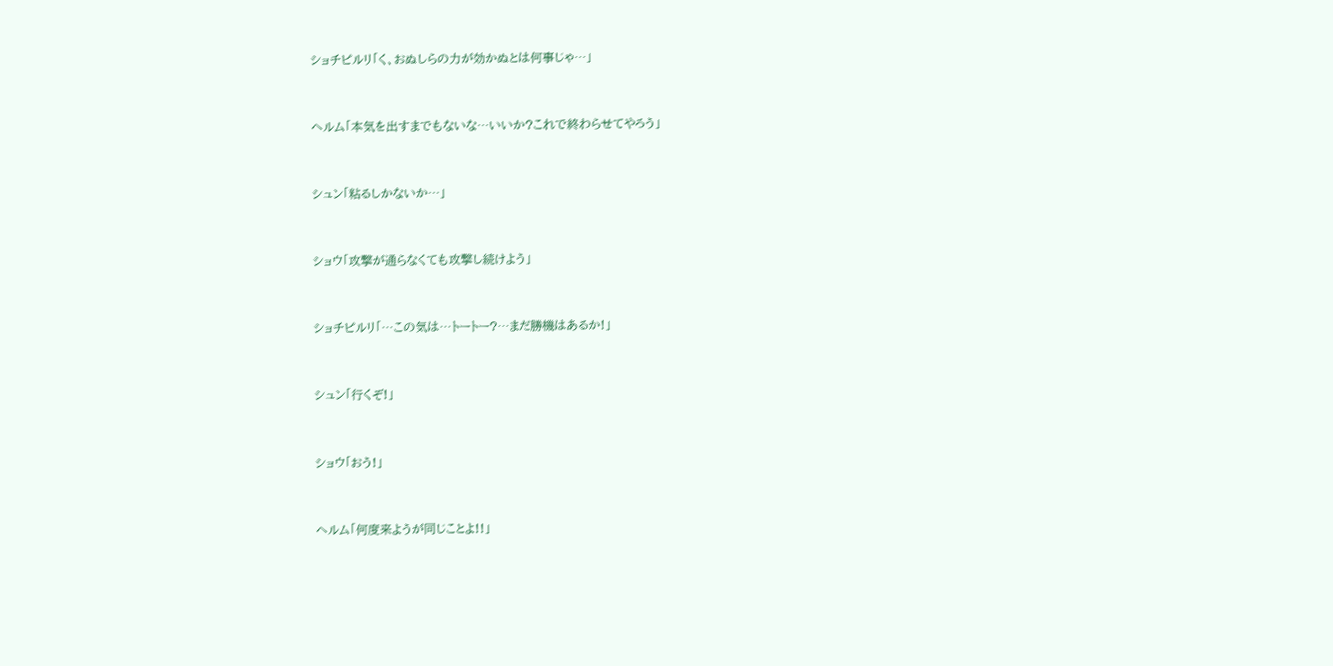ショチピルリ「く、おぬしらの力が効かぬとは何事じゃ…」


ヘルム「本気を出すまでもないな…いいか?これで終わらせてやろう」


シュン「粘るしかないか…」


ショウ「攻撃が通らなくても攻撃し続けよう」


ショチピルリ「…この気は…トートー?…まだ勝機はあるか!」


シュン「行くぞ!」


ショウ「おう!」


ヘルム「何度来ようが同じことよ!!」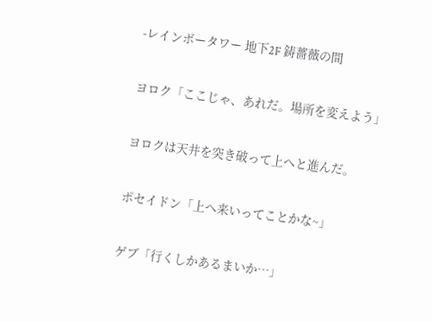-レインボータワー 地下2F 鋳薔薇の間


ヨロク「ここじゃ、あれだ。場所を変えよう」


ヨロクは天井を突き破って上へと進んだ。


ポセイドン「上へ来いってことかな~」


ゲブ「行くしかあるまいか…」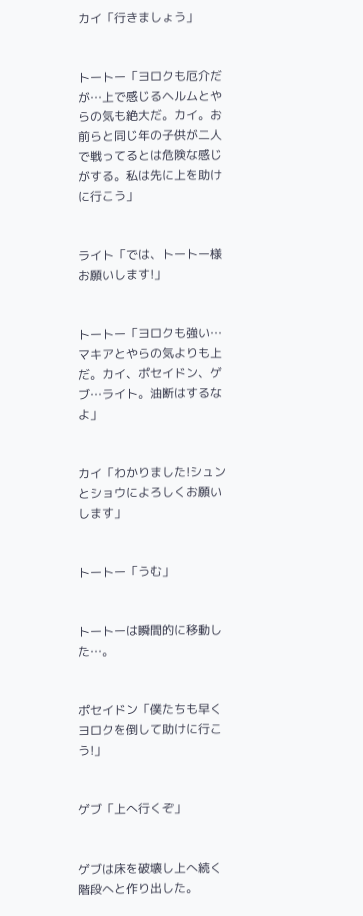カイ「行きましょう」


トートー「ヨロクも厄介だが…上で感じるヘルムとやらの気も絶大だ。カイ。お前らと同じ年の子供が二人で戦ってるとは危険な感じがする。私は先に上を助けに行こう」


ライト「では、トートー様お願いします!」


トートー「ヨロクも強い…マキアとやらの気よりも上だ。カイ、ポセイドン、ゲブ…ライト。油断はするなよ」


カイ「わかりました!シュンとショウによろしくお願いします」


トートー「うむ」


トートーは瞬間的に移動した…。


ポセイドン「僕たちも早くヨロクを倒して助けに行こう!」


ゲブ「上へ行くぞ」


ゲブは床を破壊し上へ続く階段へと作り出した。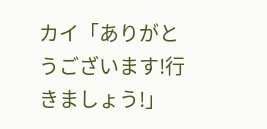カイ「ありがとうございます!行きましょう!」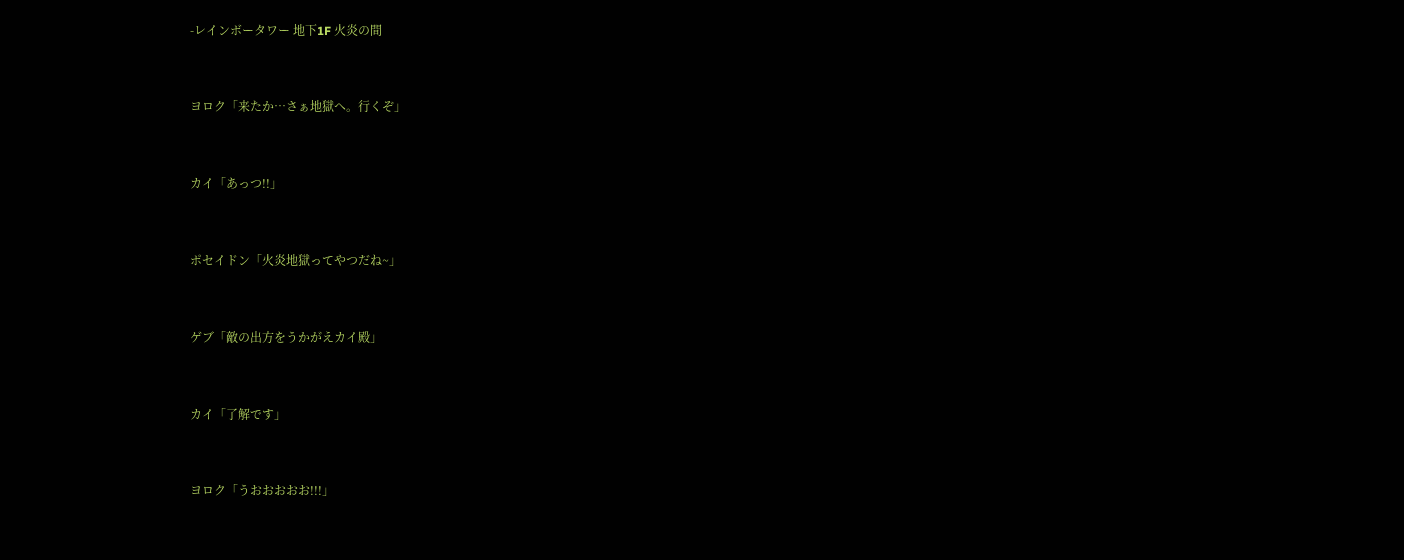-レインボータワー 地下1F 火炎の間


ヨロク「来たか…さぁ地獄へ。行くぞ」


カイ「あっつ!!」


ポセイドン「火炎地獄ってやつだね~」


ゲブ「敵の出方をうかがえカイ殿」


カイ「了解です」


ヨロク「うおおおおお!!!」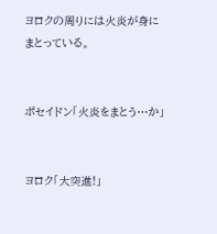ヨロクの周りには火炎が身にまとっている。


ポセイドン「火炎をまとう…か」


ヨロク「大突進!」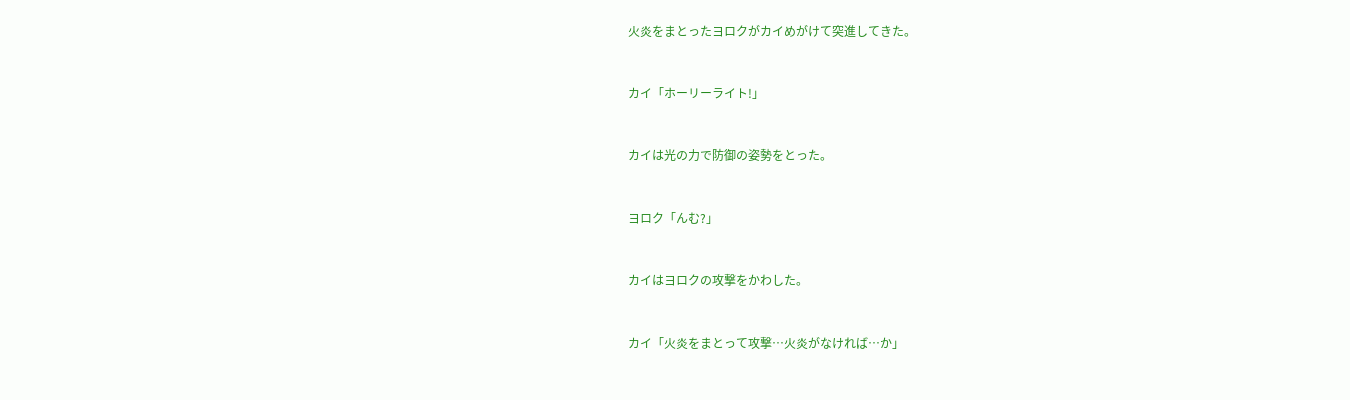火炎をまとったヨロクがカイめがけて突進してきた。


カイ「ホーリーライト!」


カイは光の力で防御の姿勢をとった。


ヨロク「んむ?」


カイはヨロクの攻撃をかわした。


カイ「火炎をまとって攻撃…火炎がなければ…か」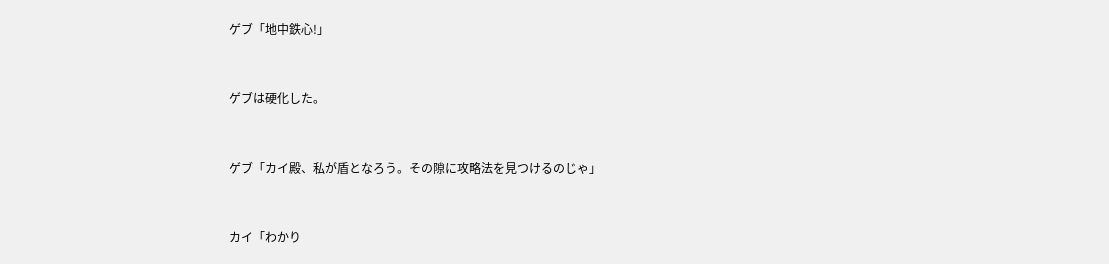ゲブ「地中鉄心!」


ゲブは硬化した。


ゲブ「カイ殿、私が盾となろう。その隙に攻略法を見つけるのじゃ」


カイ「わかり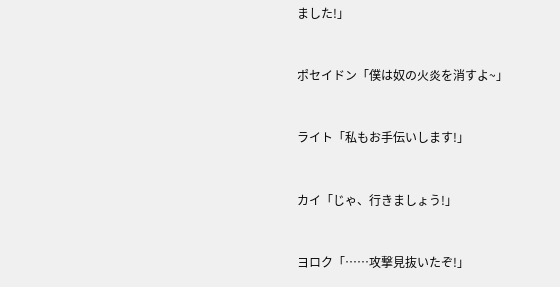ました!」


ポセイドン「僕は奴の火炎を消すよ~」


ライト「私もお手伝いします!」


カイ「じゃ、行きましょう!」


ヨロク「……攻撃見抜いたぞ!」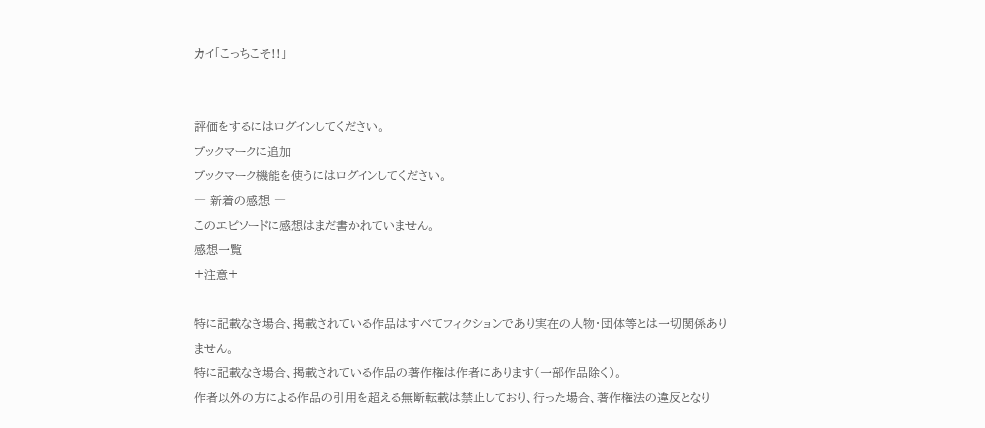カイ「こっちこそ!!」


評価をするにはログインしてください。
ブックマークに追加
ブックマーク機能を使うにはログインしてください。
― 新着の感想 ―
このエピソードに感想はまだ書かれていません。
感想一覧
+注意+

特に記載なき場合、掲載されている作品はすべてフィクションであり実在の人物・団体等とは一切関係ありません。
特に記載なき場合、掲載されている作品の著作権は作者にあります(一部作品除く)。
作者以外の方による作品の引用を超える無断転載は禁止しており、行った場合、著作権法の違反となり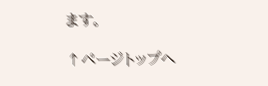ます。

↑ページトップへ